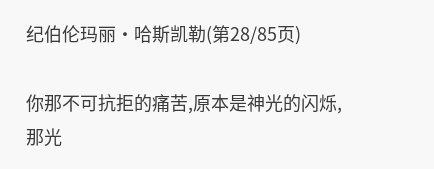纪伯伦玛丽·哈斯凯勒(第28/85页)

你那不可抗拒的痛苦,原本是神光的闪烁,那光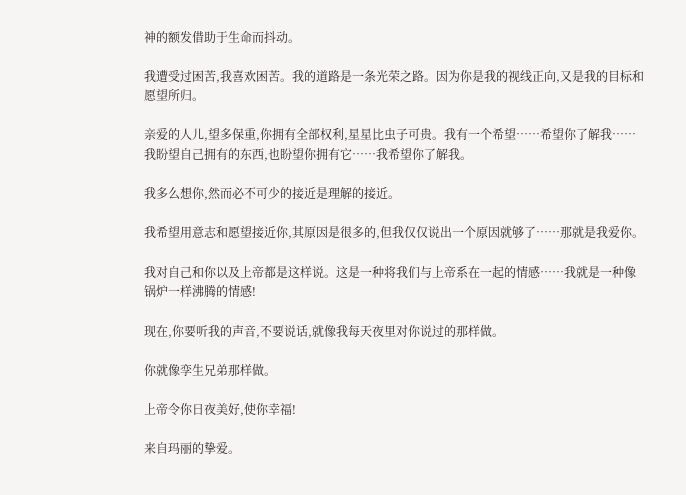神的额发借助于生命而抖动。

我遭受过困苦,我喜欢困苦。我的道路是一条光荣之路。因为你是我的视线正向,又是我的目标和愿望所归。

亲爱的人儿,望多保重,你拥有全部权利,星星比虫子可贵。我有一个希望……希望你了解我……我盼望自己拥有的东西,也盼望你拥有它……我希望你了解我。

我多么想你,然而必不可少的接近是理解的接近。

我希望用意志和愿望接近你,其原因是很多的,但我仅仅说出一个原因就够了……那就是我爱你。

我对自己和你以及上帝都是这样说。这是一种将我们与上帝系在一起的情感……我就是一种像锅炉一样沸腾的情感!

现在,你要听我的声音,不要说话,就像我每天夜里对你说过的那样做。

你就像孪生兄弟那样做。

上帝令你日夜美好,使你幸福!

来自玛丽的挚爱。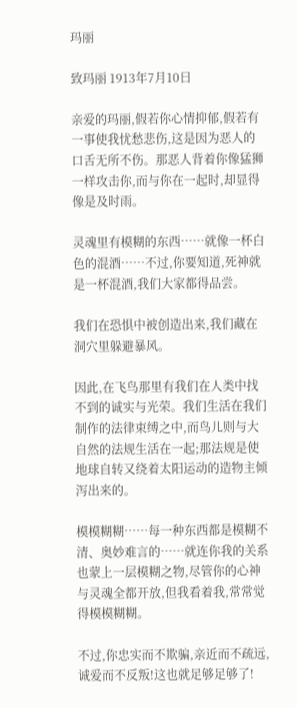玛丽

致玛丽 1913年7月10日

亲爱的玛丽,假若你心情抑郁,假若有一事使我忧愁悲伤,这是因为恶人的口舌无所不伤。那恶人背着你像猛狮一样攻击你,而与你在一起时,却显得像是及时雨。

灵魂里有模糊的东西……就像一杯白色的混酒……不过,你要知道,死神就是一杯混酒,我们大家都得品尝。

我们在恐惧中被创造出来,我们藏在洞穴里躲避暴风。

因此,在飞鸟那里有我们在人类中找不到的诚实与光荣。我们生活在我们制作的法律束缚之中,而鸟儿则与大自然的法规生活在一起;那法规是使地球自转又绕着太阳运动的造物主倾泻出来的。

模模糊糊……每一种东西都是模糊不清、奥妙难言的……就连你我的关系也蒙上一层模糊之物,尽管你的心神与灵魂全都开放,但我看着我,常常觉得模模糊糊。

不过,你忠实而不欺骗,亲近而不疏远,诚爱而不反叛!这也就足够足够了!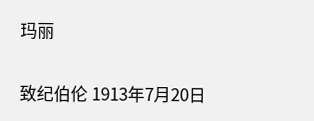玛丽

致纪伯伦 1913年7月20日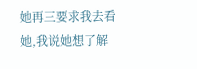她再三要求我去看她,我说她想了解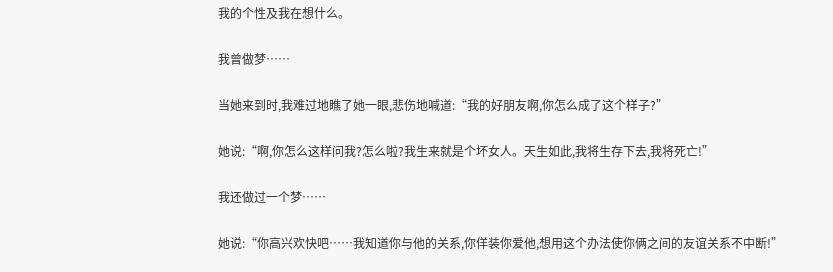我的个性及我在想什么。

我曾做梦……

当她来到时,我难过地瞧了她一眼,悲伤地喊道:“我的好朋友啊,你怎么成了这个样子?”

她说:“啊,你怎么这样问我?怎么啦?我生来就是个坏女人。天生如此,我将生存下去,我将死亡!”

我还做过一个梦……

她说:“你高兴欢快吧……我知道你与他的关系,你佯装你爱他,想用这个办法使你俩之间的友谊关系不中断!”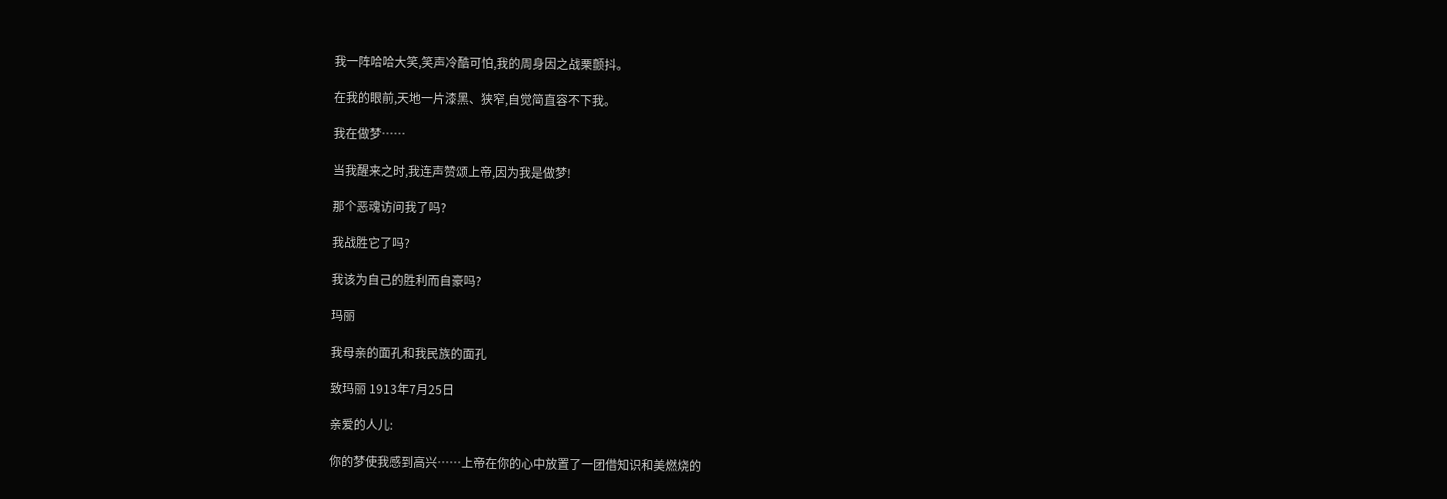我一阵哈哈大笑,笑声冷酷可怕,我的周身因之战栗颤抖。

在我的眼前,天地一片漆黑、狭窄,自觉简直容不下我。

我在做梦……

当我醒来之时,我连声赞颂上帝,因为我是做梦!

那个恶魂访问我了吗?

我战胜它了吗?

我该为自己的胜利而自豪吗?

玛丽

我母亲的面孔和我民族的面孔

致玛丽 1913年7月25日

亲爱的人儿:

你的梦使我感到高兴……上帝在你的心中放置了一团借知识和美燃烧的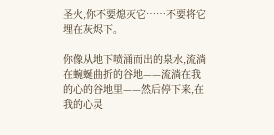圣火,你不要熄灭它……不要将它埋在灰烬下。

你像从地下喷涌而出的泉水,流淌在蜿蜒曲折的谷地——流淌在我的心的谷地里——然后停下来,在我的心灵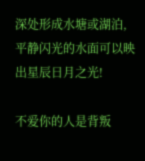深处形成水塘或湖泊,平静闪光的水面可以映出星辰日月之光!

不爱你的人是背叛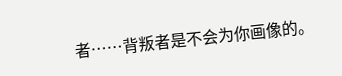者……背叛者是不会为你画像的。